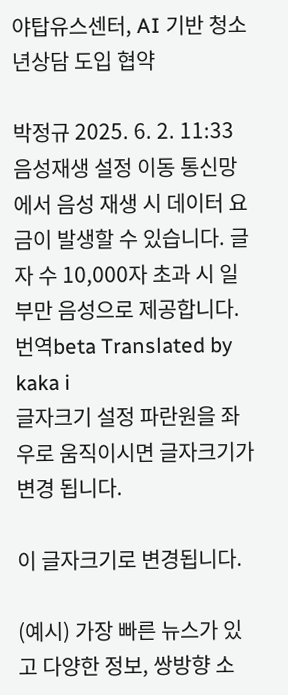야탑유스센터, AI 기반 청소년상담 도입 협약

박정규 2025. 6. 2. 11:33
음성재생 설정 이동 통신망에서 음성 재생 시 데이터 요금이 발생할 수 있습니다. 글자 수 10,000자 초과 시 일부만 음성으로 제공합니다.
번역beta Translated by kaka i
글자크기 설정 파란원을 좌우로 움직이시면 글자크기가 변경 됩니다.

이 글자크기로 변경됩니다.

(예시) 가장 빠른 뉴스가 있고 다양한 정보, 쌍방향 소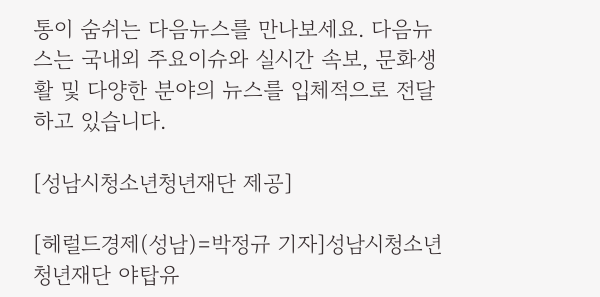통이 숨쉬는 다음뉴스를 만나보세요. 다음뉴스는 국내외 주요이슈와 실시간 속보, 문화생활 및 다양한 분야의 뉴스를 입체적으로 전달하고 있습니다.

[성남시청소년청년재단 제공]

[헤럴드경제(성남)=박정규 기자]성남시청소년청년재단 야탑유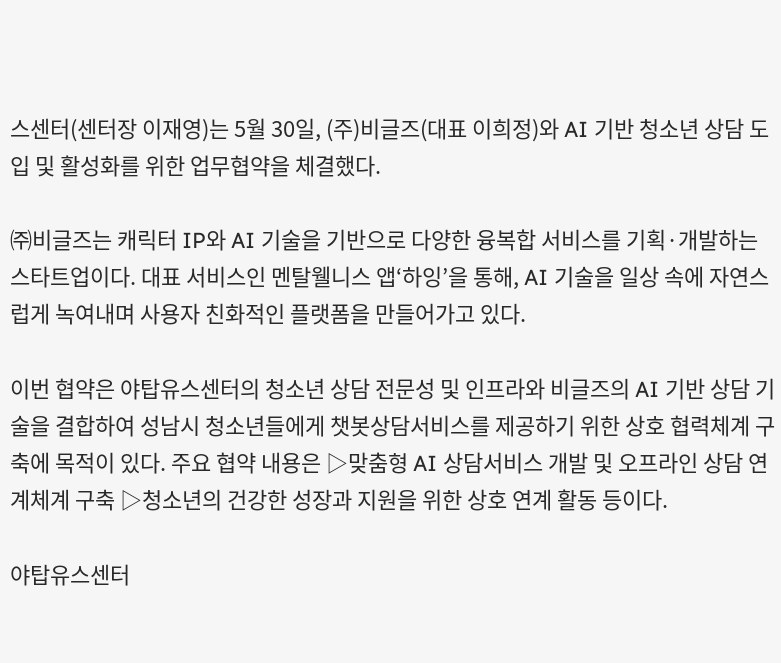스센터(센터장 이재영)는 5월 30일, (주)비글즈(대표 이희정)와 AI 기반 청소년 상담 도입 및 활성화를 위한 업무협약을 체결했다.

㈜비글즈는 캐릭터 IP와 AI 기술을 기반으로 다양한 융복합 서비스를 기획·개발하는 스타트업이다. 대표 서비스인 멘탈웰니스 앱‘하잉’을 통해, AI 기술을 일상 속에 자연스럽게 녹여내며 사용자 친화적인 플랫폼을 만들어가고 있다.

이번 협약은 야탑유스센터의 청소년 상담 전문성 및 인프라와 비글즈의 AI 기반 상담 기술을 결합하여 성남시 청소년들에게 챗봇상담서비스를 제공하기 위한 상호 협력체계 구축에 목적이 있다. 주요 협약 내용은 ▷맞춤형 AI 상담서비스 개발 및 오프라인 상담 연계체계 구축 ▷청소년의 건강한 성장과 지원을 위한 상호 연계 활동 등이다.

야탑유스센터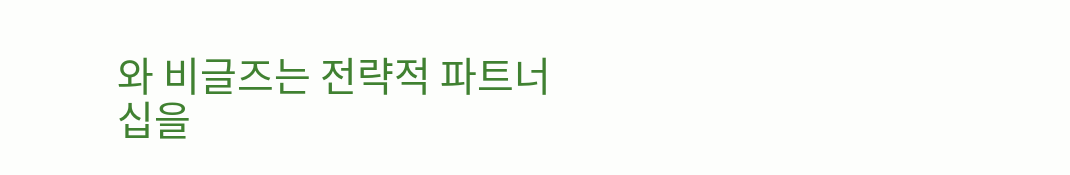와 비글즈는 전략적 파트너십을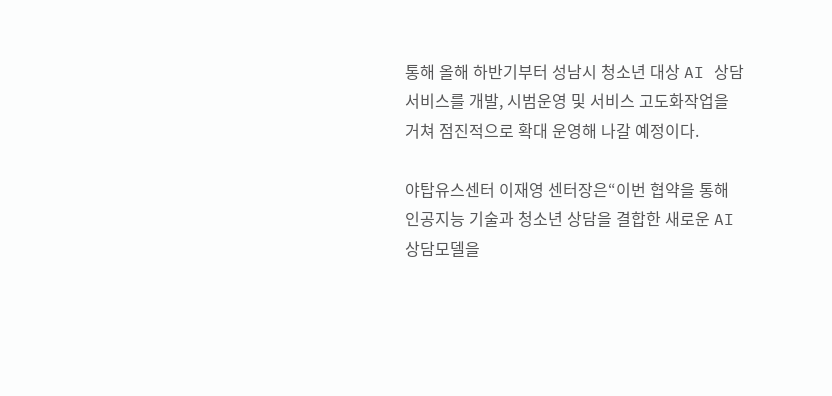통해 올해 하반기부터 성남시 청소년 대상 AI 상담서비스를 개발, 시범운영 및 서비스 고도화작업을 거쳐 점진적으로 확대 운영해 나갈 예정이다.

야탑유스센터 이재영 센터장은“이번 협약을 통해 인공지능 기술과 청소년 상담을 결합한 새로운 AI 상담모델을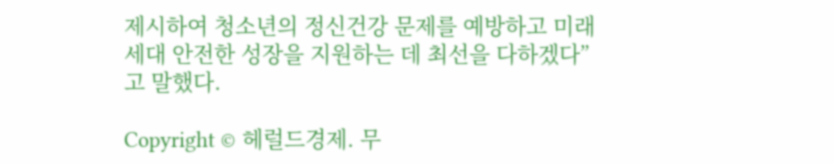제시하여 청소년의 정신건강 문제를 예방하고 미래세대 안전한 성장을 지원하는 데 최선을 다하겠다”고 말했다.

Copyright © 헤럴드경제. 무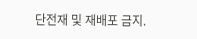단전재 및 재배포 금지.